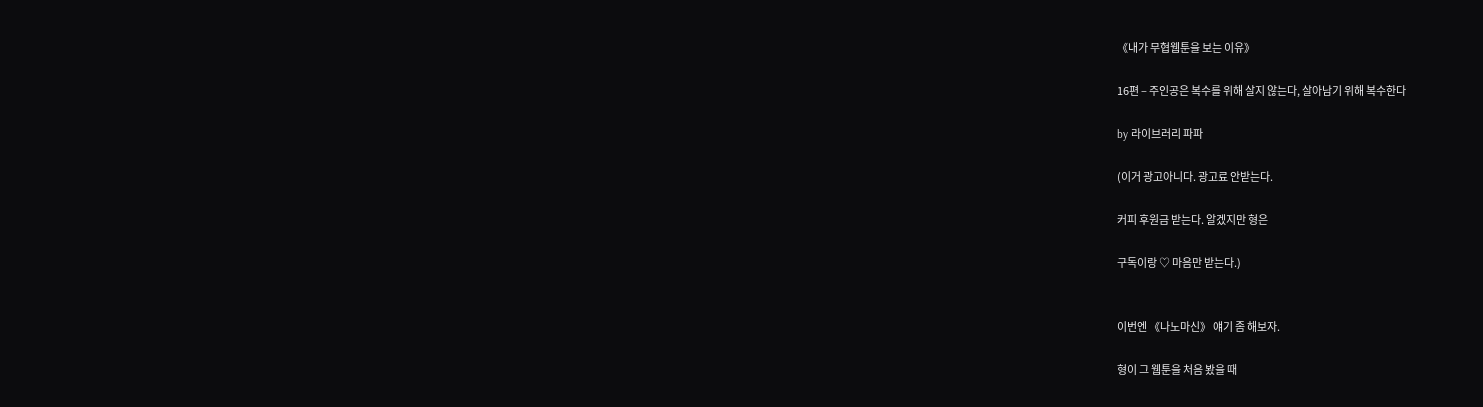《내가 무협웹툰을 보는 이유》

16편 – 주인공은 복수를 위해 살지 않는다, 살아남기 위해 복수한다

by 라이브러리 파파

(이거 광고아니다. 광고료 안받는다.

커피 후원금 받는다. 알겠지만 형은

구독이랑 ♡ 마음만 받는다.)


이번엔 《나노마신》 얘기 좀 해보자.

형이 그 웹툰을 처음 봤을 때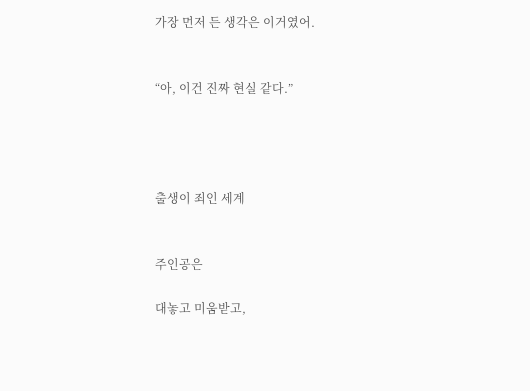가장 먼저 든 생각은 이거였어.


“아, 이건 진짜 현실 같다.”




출생이 죄인 세계


주인공은

대놓고 미움받고,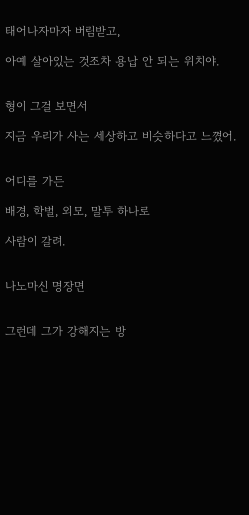태어나자마자 버림받고,

아예 살아있는 것조차 용납 안 되는 위치야.


형이 그걸 보면서

지금 우리가 사는 세상하고 비슷하다고 느꼈어.


어디를 가든

배경, 학벌, 외모, 말투 하나로

사람이 갈려.


나노마신 명장면


그런데 그가 강해지는 방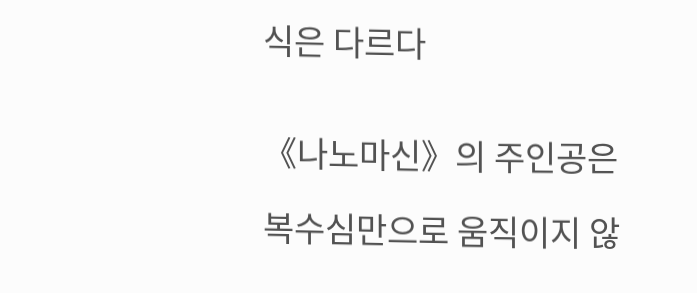식은 다르다


《나노마신》의 주인공은

복수심만으로 움직이지 않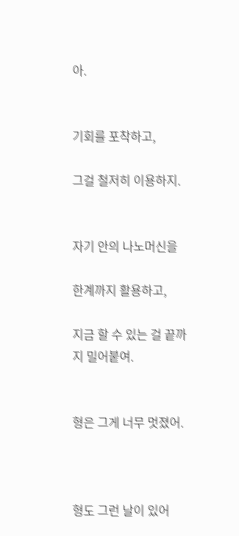아.


기회를 포착하고,

그걸 철저히 이용하지.


자기 안의 나노머신을

한계까지 활용하고,

지금 할 수 있는 걸 끝까지 밀어붙여.


형은 그게 너무 멋졌어.



형도 그런 날이 있어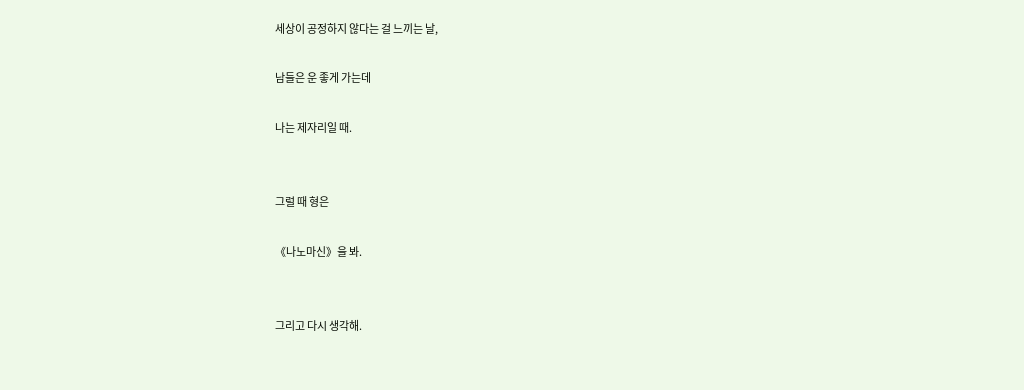세상이 공정하지 않다는 걸 느끼는 날,

남들은 운 좋게 가는데

나는 제자리일 때.


그럴 때 형은

《나노마신》을 봐.


그리고 다시 생각해.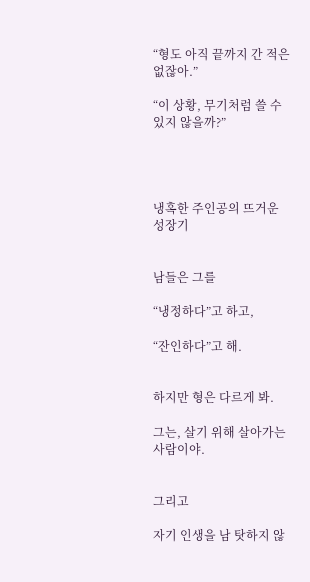“형도 아직 끝까지 간 적은 없잖아.”

“이 상황, 무기처럼 쓸 수 있지 않을까?”




냉혹한 주인공의 뜨거운 성장기


남들은 그를

“냉정하다”고 하고,

“잔인하다”고 해.


하지만 형은 다르게 봐.

그는, 살기 위해 살아가는 사람이야.


그리고

자기 인생을 남 탓하지 않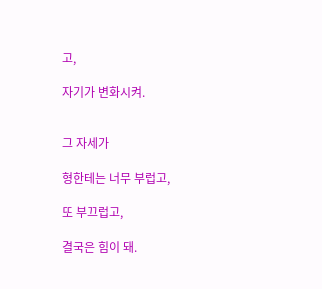고,

자기가 변화시켜.


그 자세가

형한테는 너무 부럽고,

또 부끄럽고,

결국은 힘이 돼.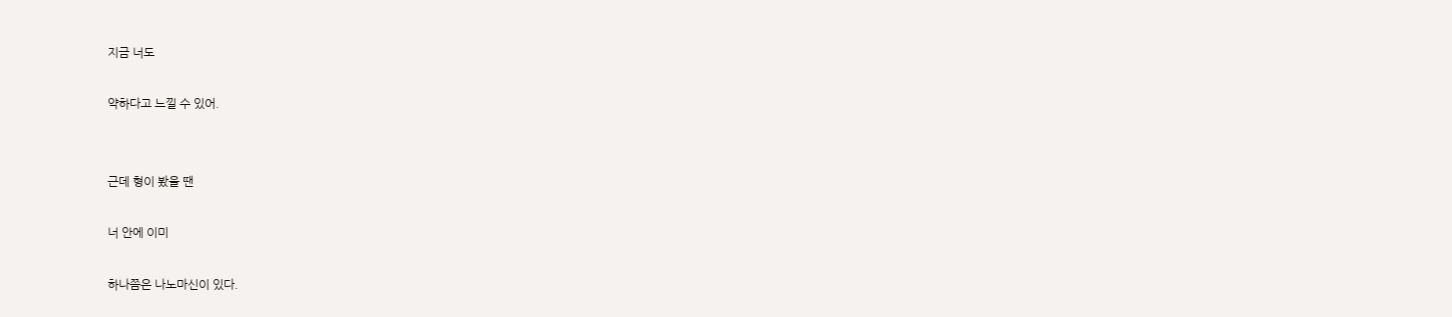지금 너도

약하다고 느낄 수 있어.


근데 형이 봤을 땐

너 안에 이미

하나쯤은 나노마신이 있다.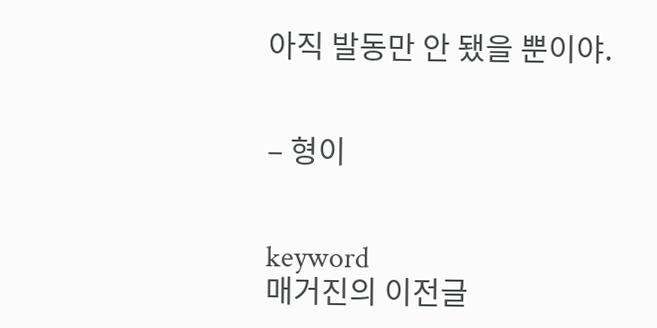아직 발동만 안 됐을 뿐이야.


– 형이


keyword
매거진의 이전글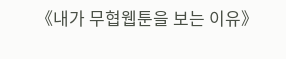《내가 무협웹툰을 보는 이유》